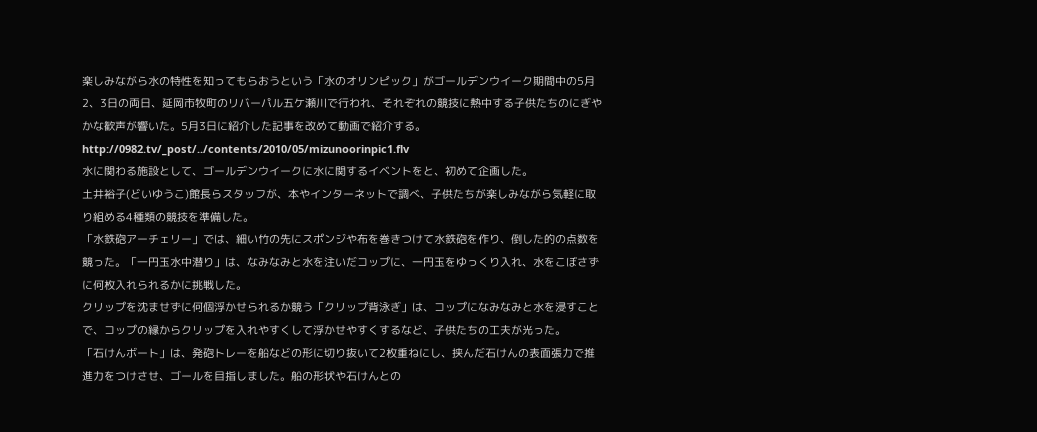楽しみながら水の特性を知ってもらおうという「水のオリンピック」がゴールデンウイーク期間中の5月2、3日の両日、延岡市牧町のリバーパル五ケ瀬川で行われ、それぞれの競技に熱中する子供たちのにぎやかな歓声が響いた。5月3日に紹介した記事を改めて動画で紹介する。
http://0982.tv/_post/../contents/2010/05/mizunoorinpic1.flv
水に関わる施設として、ゴールデンウイークに水に関するイベントをと、初めて企画した。
土井裕子(どいゆうこ)館長らスタッフが、本やインターネットで調べ、子供たちが楽しみながら気軽に取り組める4種類の競技を準備した。
「水鉄砲アーチェリー」では、細い竹の先にスポンジや布を巻きつけて水鉄砲を作り、倒した的の点数を競った。「一円玉水中潜り」は、なみなみと水を注いだコップに、一円玉をゆっくり入れ、水をこぼさずに何枚入れられるかに挑戦した。
クリップを沈ませずに何個浮かせられるか競う「クリップ背泳ぎ」は、コップになみなみと水を浸すことで、コップの縁からクリップを入れやすくして浮かせやすくするなど、子供たちの工夫が光った。
「石けんボート」は、発砲トレーを船などの形に切り抜いて2枚重ねにし、挟んだ石けんの表面張力で推進力をつけさせ、ゴールを目指しました。船の形状や石けんとの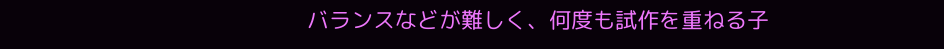バランスなどが難しく、何度も試作を重ねる子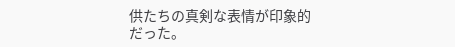供たちの真剣な表情が印象的だった。